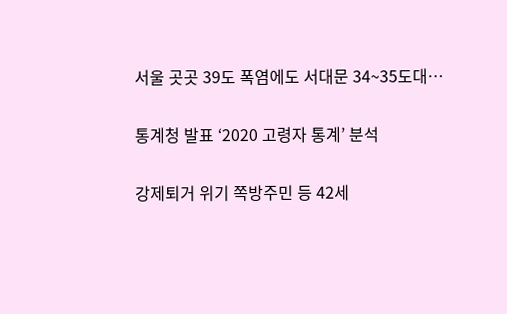서울 곳곳 39도 폭염에도 서대문 34~35도대…

통계청 발표 ‘2020 고령자 통계’ 분석

강제퇴거 위기 쪽방주민 등 42세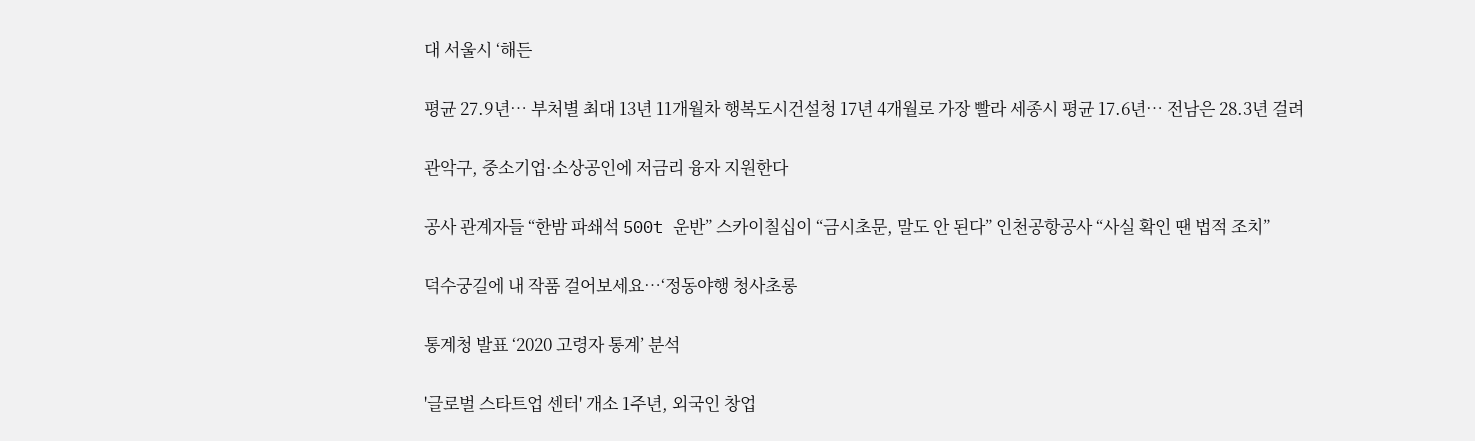대 서울시 ‘해든

평균 27.9년… 부처별 최대 13년 11개월차 행복도시건설청 17년 4개월로 가장 빨라 세종시 평균 17.6년… 전남은 28.3년 걸려

관악구, 중소기업·소상공인에 저금리 융자 지원한다

공사 관계자들 “한밤 파쇄석 500t 운반” 스카이칠십이 “금시초문, 말도 안 된다” 인천공항공사 “사실 확인 땐 법적 조치”

덕수궁길에 내 작품 걸어보세요…‘정동야행 청사초롱

통계청 발표 ‘2020 고령자 통계’ 분석

'글로벌 스타트업 센터' 개소 1주년, 외국인 창업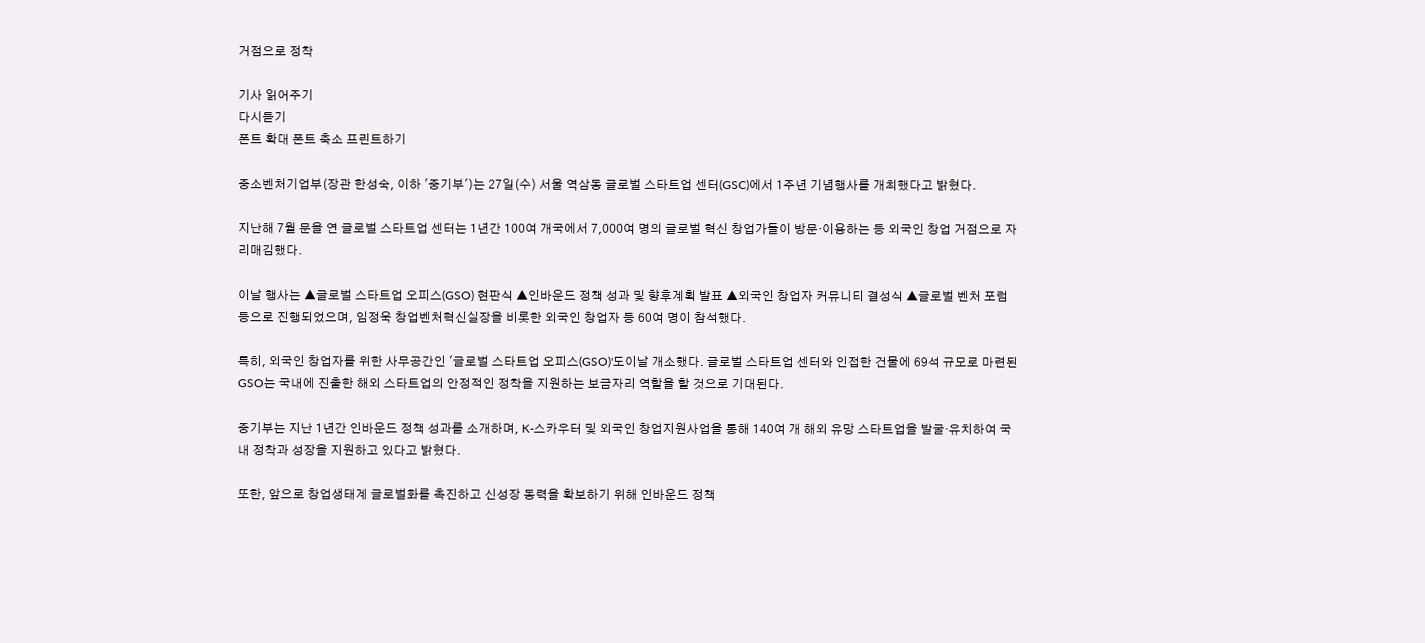거점으로 정착

기사 읽어주기
다시듣기
폰트 확대 폰트 축소 프린트하기

중소벤처기업부(장관 한성숙, 이하 '중기부')는 27일(수) 서울 역삼동 글로벌 스타트업 센터(GSC)에서 1주년 기념행사를 개최했다고 밝혔다.

지난해 7월 문을 연 글로벌 스타트업 센터는 1년간 100여 개국에서 7,000여 명의 글로벌 혁신 창업가들이 방문·이용하는 등 외국인 창업 거점으로 자리매김했다.

이날 행사는 ▲글로벌 스타트업 오피스(GSO) 현판식 ▲인바운드 정책 성과 및 향후계획 발표 ▲외국인 창업자 커뮤니티 결성식 ▲글로벌 벤처 포럼 등으로 진행되었으며, 임정욱 창업벤처혁신실장을 비롯한 외국인 창업자 등 60여 명이 참석했다.

특히, 외국인 창업자를 위한 사무공간인 '글로벌 스타트업 오피스(GSO)'도이날 개소했다. 글로벌 스타트업 센터와 인접한 건물에 69석 규모로 마련된 GSO는 국내에 진출한 해외 스타트업의 안정적인 정착을 지원하는 보금자리 역할을 할 것으로 기대된다.

중기부는 지난 1년간 인바운드 정책 성과를 소개하며, K-스카우터 및 외국인 창업지원사업을 통해 140여 개 해외 유망 스타트업을 발굴·유치하여 국내 정착과 성장을 지원하고 있다고 밝혔다.

또한, 앞으로 창업생태계 글로벌화를 촉진하고 신성장 동력을 확보하기 위해 인바운드 정책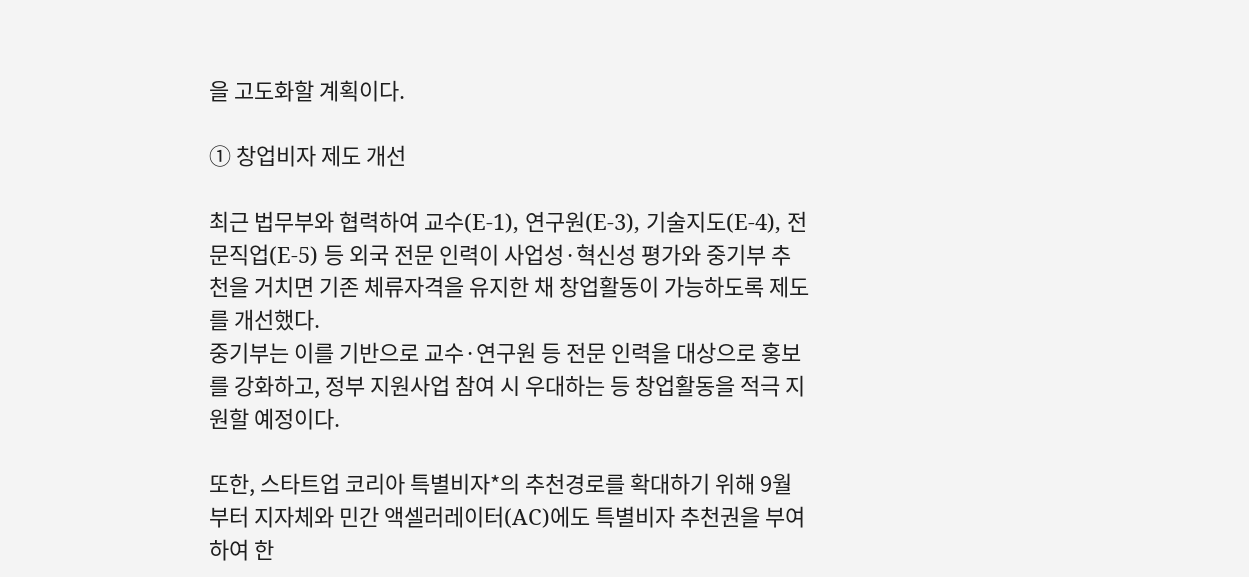을 고도화할 계획이다.

① 창업비자 제도 개선

최근 법무부와 협력하여 교수(E-1), 연구원(E-3), 기술지도(E-4), 전문직업(E-5) 등 외국 전문 인력이 사업성·혁신성 평가와 중기부 추천을 거치면 기존 체류자격을 유지한 채 창업활동이 가능하도록 제도를 개선했다.
중기부는 이를 기반으로 교수·연구원 등 전문 인력을 대상으로 홍보를 강화하고, 정부 지원사업 참여 시 우대하는 등 창업활동을 적극 지원할 예정이다.

또한, 스타트업 코리아 특별비자*의 추천경로를 확대하기 위해 9월부터 지자체와 민간 액셀러레이터(AC)에도 특별비자 추천권을 부여하여 한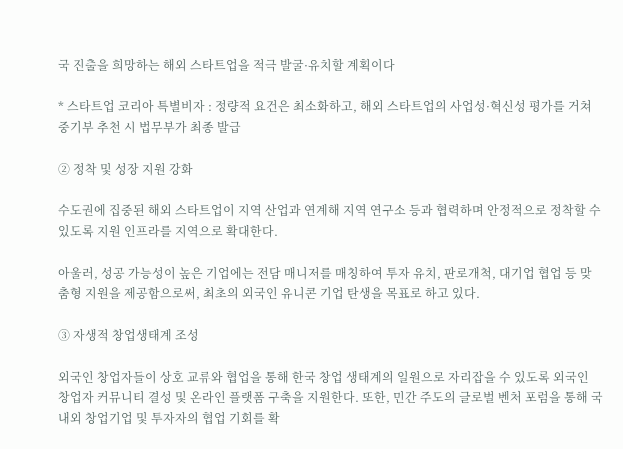국 진출을 희망하는 해외 스타트업을 적극 발굴·유치할 계획이다

* 스타트업 코리아 특별비자 : 정량적 요건은 최소화하고, 해외 스타트업의 사업성·혁신성 평가를 거쳐 중기부 추천 시 법무부가 최종 발급

② 정착 및 성장 지원 강화

수도권에 집중된 해외 스타트업이 지역 산업과 연계해 지역 연구소 등과 협력하며 안정적으로 정착할 수 있도록 지원 인프라를 지역으로 확대한다.

아울러, 성공 가능성이 높은 기업에는 전담 매니저를 매칭하여 투자 유치, 판로개척, 대기업 협업 등 맞춤형 지원을 제공함으로써, 최초의 외국인 유니콘 기업 탄생을 목표로 하고 있다.

③ 자생적 창업생태계 조성

외국인 창업자들이 상호 교류와 협업을 통해 한국 창업 생태계의 일원으로 자리잡을 수 있도록 외국인 창업자 커뮤니티 결성 및 온라인 플랫폼 구축을 지원한다. 또한, 민간 주도의 글로벌 벤처 포럼을 통해 국내외 창업기업 및 투자자의 협업 기회를 확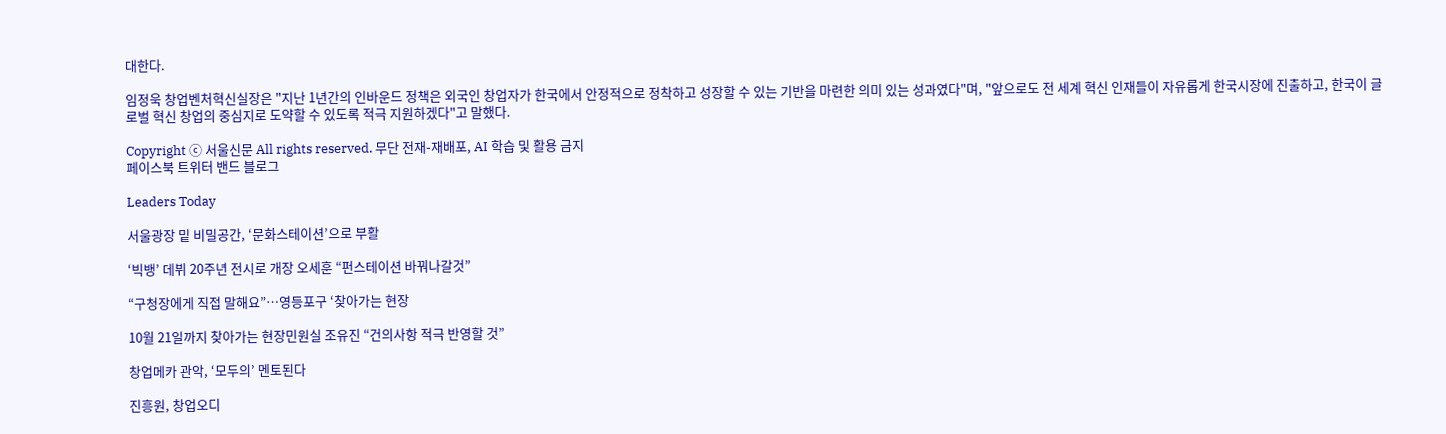대한다.

임정욱 창업벤처혁신실장은 "지난 1년간의 인바운드 정책은 외국인 창업자가 한국에서 안정적으로 정착하고 성장할 수 있는 기반을 마련한 의미 있는 성과였다"며, "앞으로도 전 세계 혁신 인재들이 자유롭게 한국시장에 진출하고, 한국이 글로벌 혁신 창업의 중심지로 도약할 수 있도록 적극 지원하겠다"고 말했다.

Copyright ⓒ 서울신문 All rights reserved. 무단 전재-재배포, AI 학습 및 활용 금지
페이스북 트위터 밴드 블로그

Leaders Today

서울광장 밑 비밀공간, ‘문화스테이션’으로 부활

‘빅뱅’ 데뷔 20주년 전시로 개장 오세훈 “펀스테이션 바꿔나갈것”

“구청장에게 직접 말해요”…영등포구 ‘찾아가는 현장

10월 21일까지 찾아가는 현장민원실 조유진 “건의사항 적극 반영할 것”

창업메카 관악, ‘모두의’ 멘토된다

진흥원, 창업오디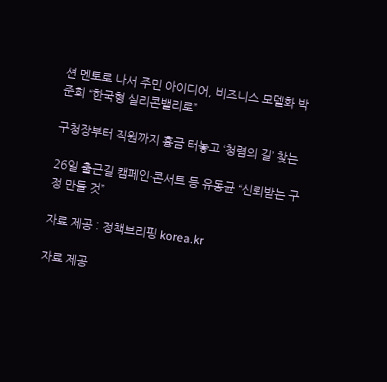션 멘토로 나서 주민 아이디어, 비즈니스 모델화 박준희 “한국형 실리콘밸리로”

구청장부터 직원까지 흉금 터놓고 ‘청렴의 길’ 찾는

26일 출근길 캠페인·콘서트 등 유동균 “신뢰받는 구정 만들 것”

자료 제공 : 정책브리핑 korea.kr

자료 제공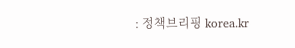: 정책브리핑 korea.kr